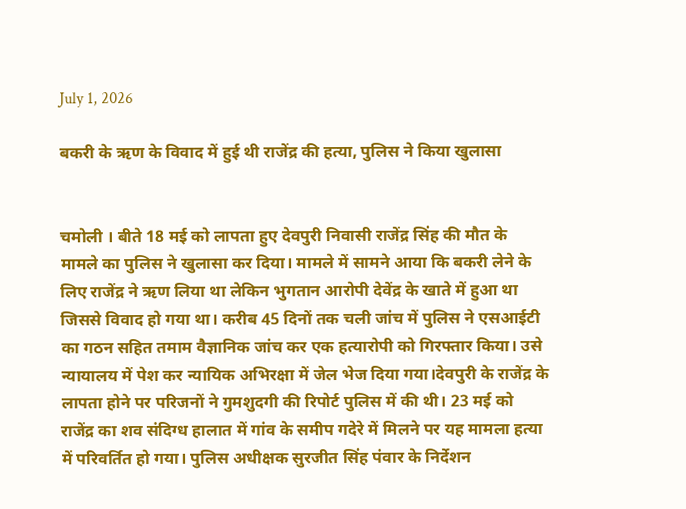July 1, 2026

बकरी के ऋण के विवाद में हुई थी राजेंद्र की हत्या, पुलिस ने किया खुलासा


चमोली । बीते 18 मई को लापता हुए देवपुरी निवासी राजेंद्र सिंह की मौत के मामले का पुलिस ने खुलासा कर दिया। मामले में सामने आया कि बकरी लेने के लिए राजेंद्र ने ऋण लिया था लेकिन भुगतान आरोपी देवेंद्र के खाते में हुआ था जिससे विवाद हो गया था। करीब 45 दिनों तक चली जांच में पुलिस ने एसआईटी का गठन सहित तमाम वैज्ञानिक जांच कर एक हत्यारोपी को गिरफ्तार किया। उसे न्यायालय में पेश कर न्यायिक अभिरक्षा में जेल भेज दिया गया।देवपुरी के राजेंद्र के लापता होने पर परिजनों ने गुमशुदगी की रिपोर्ट पुलिस में की थी। 23 मई को राजेंद्र का शव संदिग्ध हालात में गांव के समीप गदेरे में मिलने पर यह मामला हत्या में परिवर्तित हो गया। पुलिस अधीक्षक सुरजीत सिंह पंवार के निर्देशन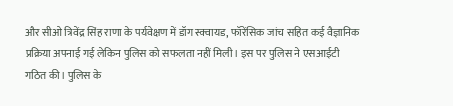और सीओ त्रिवेंद्र सिंह राणा के पर्यवेक्षण में डॉग स्क्वायड, फॉरेंसिक जांच सहित कई वैज्ञानिक प्रक्रिया अपनाई गई लेकिन पुलिस को सफलता नहीं मिली। इस पर पुलिस ने एसआईटी गठित की। पुलिस के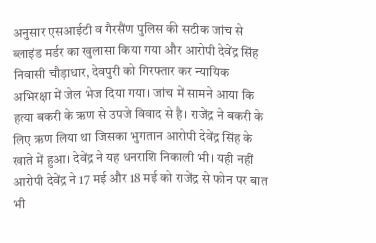अनुसार एसआईटी व गैरसैंण पुलिस की सटीक जांच से ब्लाइंड मर्डर का खुलासा किया गया और आरोपी देवेंद्र सिंह निवासी चौड़ाधार, देवपुरी को गिरफ्तार कर न्यायिक अभिरक्षा में जेल भेज दिया गया। जांच में सामने आया कि हत्या बकरी के ऋण से उपजे विवाद से है। राजेंद्र ने बकरी के लिए ऋण लिया था जिसका भुगतान आरोपी देवेंद्र सिंह के खाते में हुआ। देवेंद्र ने यह धनराशि निकाली भी। यही नहीं आरोपी देवेंद्र ने 17 मई और 18 मई को राजेंद्र से फोन पर बात भी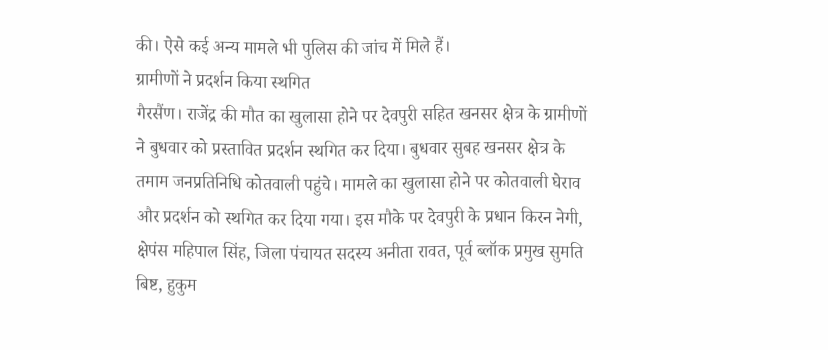की। ऐसे कई अन्य मामले भी पुलिस की जांच में मिले हैं।
ग्रामीणों ने प्रदर्शन किया स्थगित
गैरसैंण। राजेंद्र की मौत का खुलासा होने पर देवपुरी सहित खनसर क्षेत्र के ग्रामीणों ने बुधवार को प्रस्तावित प्रदर्शन स्थगित कर दिया। बुधवार सुबह खनसर क्षेत्र के तमाम जनप्रतिनिधि कोतवाली पहुंचे। मामले का खुलासा होने पर कोतवाली घेराव और प्रदर्शन को स्थगित कर दिया गया। इस मौके पर देवपुरी के प्रधान किरन नेगी, क्षेपंस महिपाल सिंह, जिला पंचायत सदस्य अनीता रावत, पूर्व ब्लॉक प्रमुख सुमति बिष्ट, हुकुम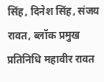सिंह, दिनेश सिंह, संजय रावत, ब्लॉक प्रमुख प्रतिनिधि महावीर रावत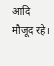आदि मौजूद रहे।